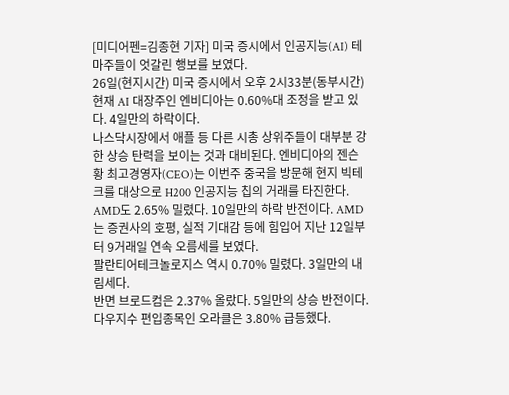[미디어펜=김종현 기자] 미국 증시에서 인공지능(AI) 테마주들이 엇갈린 행보를 보였다.
26일(현지시간) 미국 증시에서 오후 2시33분(동부시간) 현재 AI 대장주인 엔비디아는 0.60%대 조정을 받고 있다. 4일만의 하락이다.
나스닥시장에서 애플 등 다른 시총 상위주들이 대부분 강한 상승 탄력을 보이는 것과 대비된다. 엔비디아의 젠슨 황 최고경영자(CEO)는 이번주 중국을 방문해 현지 빅테크를 대상으로 H200 인공지능 칩의 거래를 타진한다.
AMD도 2.65% 밀렸다. 10일만의 하락 반전이다. AMD는 증권사의 호평, 실적 기대감 등에 힘입어 지난 12일부터 9거래일 연속 오름세를 보였다.
팔란티어테크놀로지스 역시 0.70% 밀렸다. 3일만의 내림세다.
반면 브로드컴은 2.37% 올랐다. 5일만의 상승 반전이다. 다우지수 편입종목인 오라클은 3.80% 급등했다.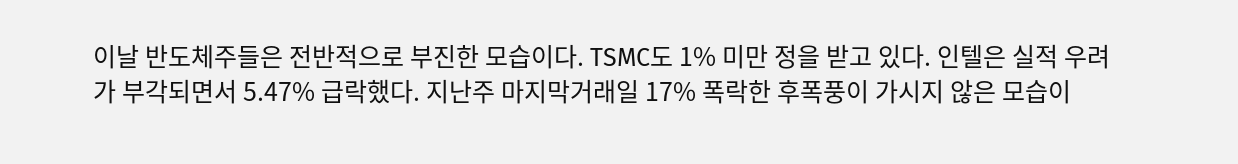이날 반도체주들은 전반적으로 부진한 모습이다. TSMC도 1% 미만 정을 받고 있다. 인텔은 실적 우려가 부각되면서 5.47% 급락했다. 지난주 마지막거래일 17% 폭락한 후폭풍이 가시지 않은 모습이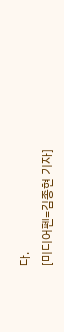다.
[미디어펜=김종현 기자]